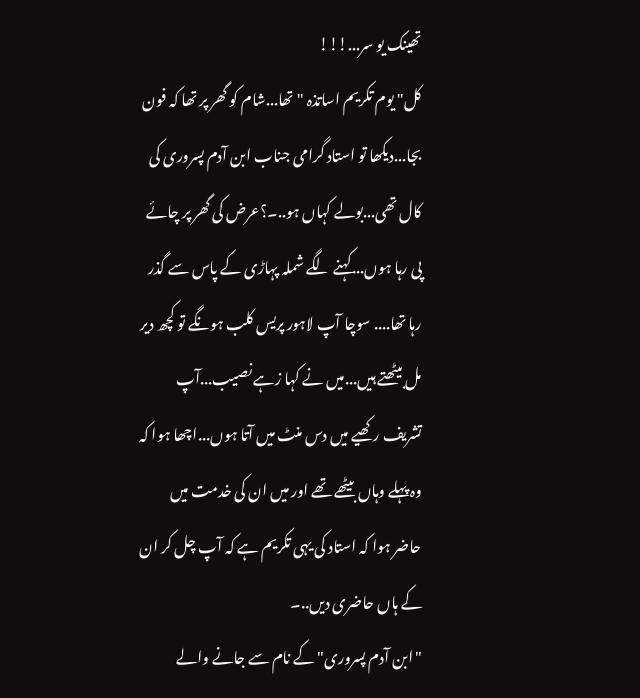تھینک یو سر...!!!
کل" یوم تکریم اساتذہ "تھا...شام کو گھر پر تھا کہ فون بجا...دیکھا تو استاد گرامی جناب ابن آدم پسروری کی کال تھی...بولے کہاں ہو..۔؟عرض کی گھر پر چائے پی رہا ہوں...کہنے لگے شملہ پہاڑی کے پاس سے گذر رہا تھا.... سوچا آپ لاہور پریس کلب ہونگے تو کچھ دیر مل بیٹھتے ہیں...میں نے کہا زہے نصیب...آپ تشریف رکھیے میں دس منٹ میں آتا ہوں...اچھا ہوا کہ وہ پہلے وہاں بیٹھے تھے اور میں ان کی خدمت میں حاضر ہوا کہ استاد کی یہی تکریم ہے کہ آپ چل کر ان کے ہاں حاضری دیں..۔
"ابن آدم پسروری" کے نام سے جانے والے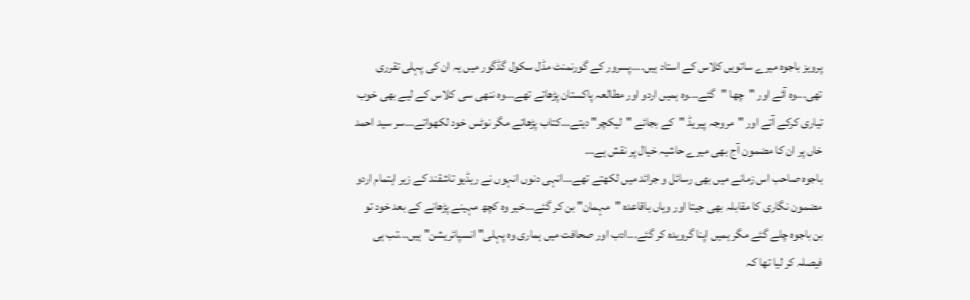پرویز باجوہ میرے ساتویں کلاس کے استاد ہیں....پسرور کے گورنمنٹ مڈل سکول گڈگور میں یہ ان کی پہلی تقرری تھی...وہ آئے اور "چھا "گئے..۔وہ ہمیں اردو اور مطالعہ پاکستان پڑھاتے تھے...وہ ننھی سی کلاس کے لیے بھی خوب تیاری کرکے آتے اور "مروجہ پیریڈ "کے بجائے "لیکچر" دیتے...کتاب پڑھاتے مگر نوٹس خود لکھواتے...سر سید احمد خاں پر ان کا مضمون آج بھی میرے حاشیہ خیال پر نقش ہے...
باجوہ صاحب اس زمانے میں بھی رسائل و جرائد میں لکھتے تھے...انہی دنوں انہوں نے ریڈیو تاشقند کے زیر اہتمام اردو مضمون نگاری کا مقابلہ بھی جیتا اور وہاں باقاعدہ "مہمان" بن کر گئے...خیر وہ کچھ مہینے پڑھانے کے بعد خود تو بن باجوہ چلے گئے مگر ہمیں اپنا گرویدہ کر گئے...ادب اور صحافت میں ہماری وہ پہلی" انسپائریشن" ہیں...تب ہی فیصلہ کر لیا تھا کہ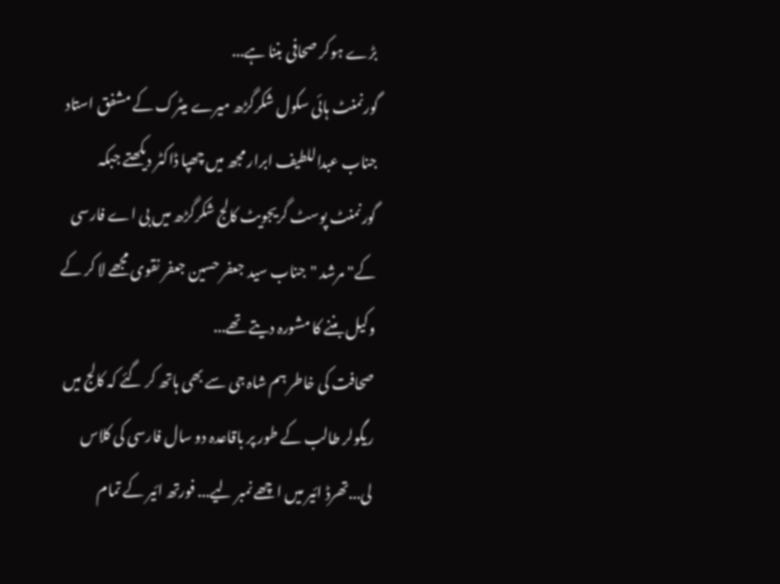بڑے ہوکر صحافی بننا ہے...
گورنمنٹ ہائی سکول شکرگڑھ میرے میٹرک کے مشفق استاد جناب عبداللطیف ابرار مجھ میں چھپا ڈاکٹر دیکھتے جبکہ گورنمنٹ پوسٹ گریجویٹ کالج شکرگڑھ میں بی اے فارسی کے" مرشد "جناب سید جعفر حسین جعفر نقوی مجھے لا کر کے وکیل بننے کا مشورہ دیتے تھے...
صحافت کی خاطر ہم شاہ جی سے بھی ہاتھ کر گئے کہ کالج میں ریگولر طالب کے طور پر باقاعدہ دو سال فارسی کی کلاس لی...تھرڈ ائیر میں اچھے نمبر لیے... فورتھ ائیر کے تمام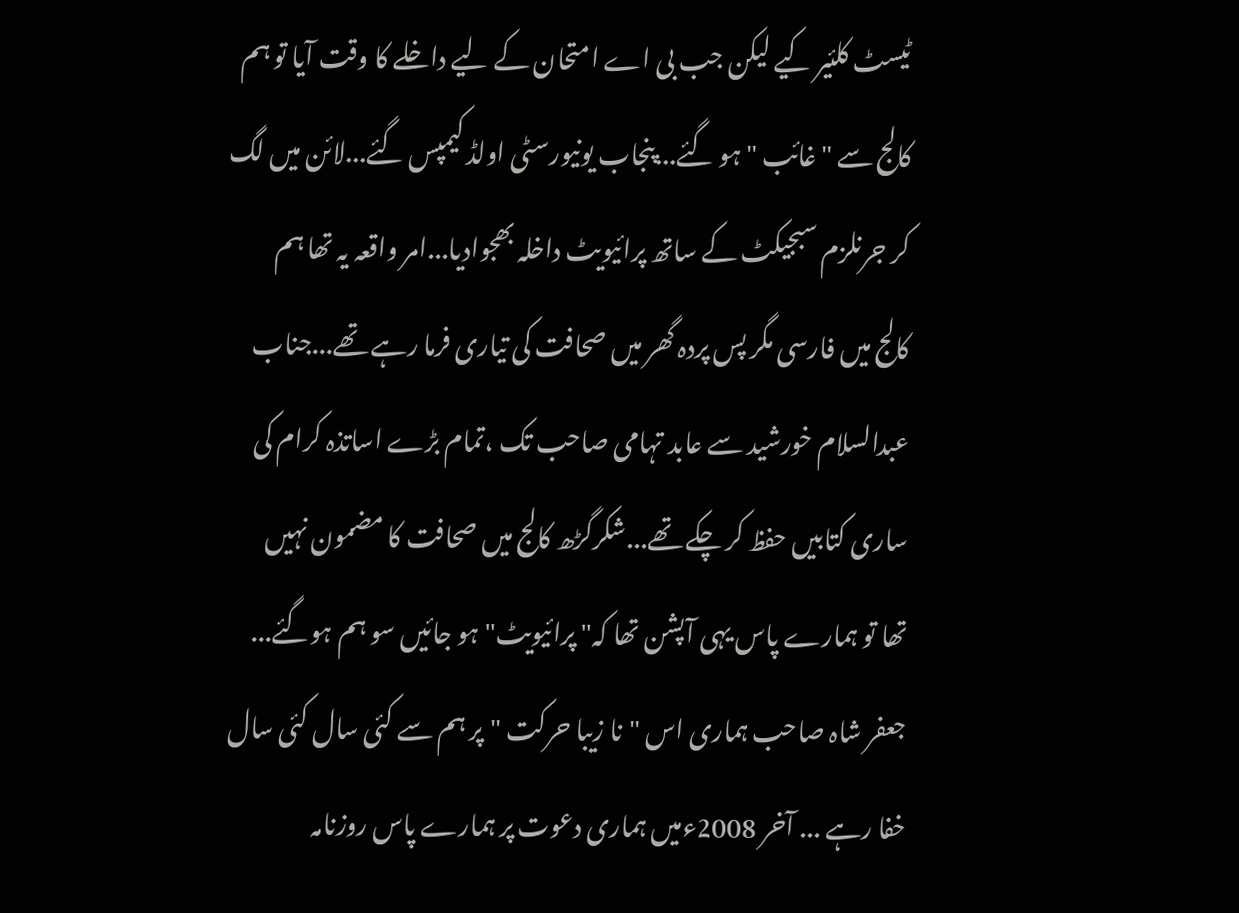ٹیسٹ کلئیر کیے لیکن جب بی اے امتحان کے لیے داخلے کا وقت آیا تو ہم کالج سے "غائب "ہو گئے...پنجاب یونیورسٹی اولڈ کیمپس گئے...لائن میں لگ کر جرنلزم سبجیکٹ کے ساتھ پرائیویٹ داخلہ بھجوادیا...امر واقعہ یہ تھا ہم کالج میں فارسی مگر پس پردہ گھر میں صحافت کی تیاری فرما رہے تھے...جناب عبدالسلام خورشید سے عابد تہامی صاحب تک ،تمام بڑے اساتذہ کرام کی ساری کتابیں حفظ کر چکے تھے...شکرگڑھ کالج میں صحافت کا مضمون نہیں تھا تو ہمارے پاس یہی آپشن تھا کہ" پرائیویٹ" ہو جائیں سو ہم ہوگئے...
جعفر شاہ صاحب ہماری اس "نا زیبا حرکت "پر ہم سے کئی سال کئی سال خفا رہے ... آخر 2008ءمیں ہماری دعوت پر ہمارے پاس روزنامہ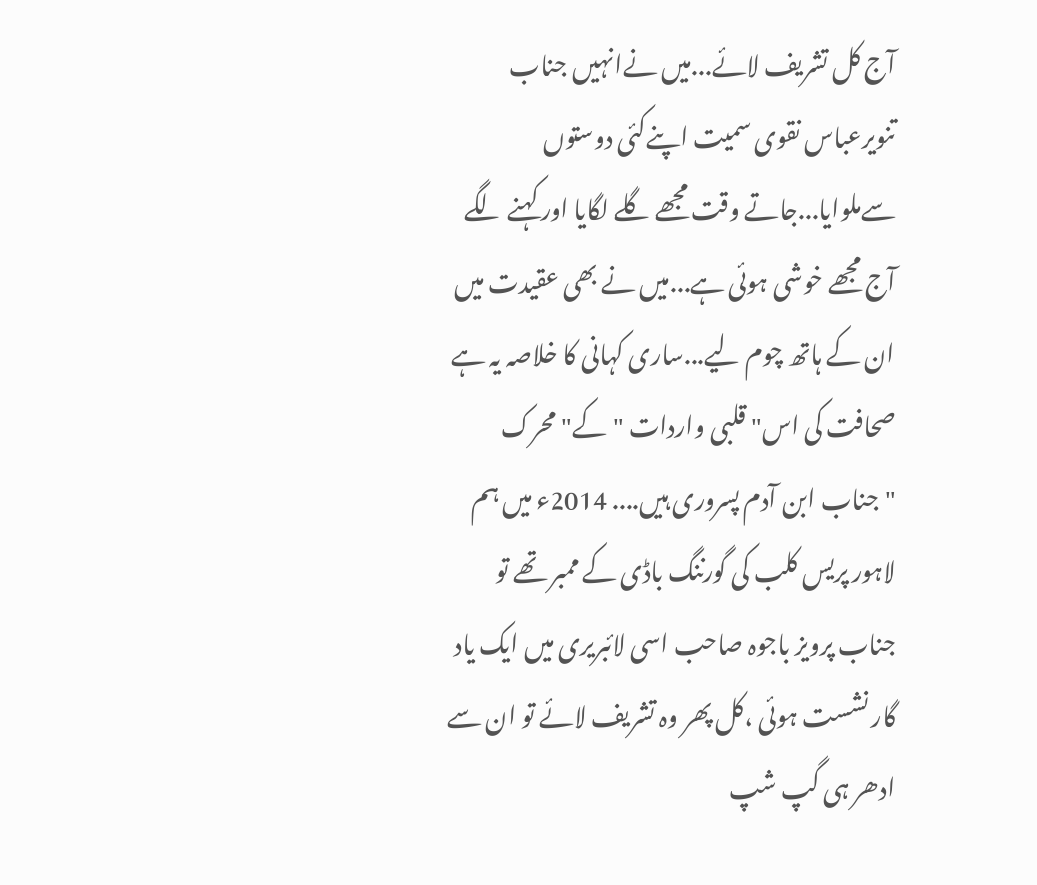آج کل تشریف لائے...میں نےانہیں جناب تنویرعباس نقوی سمیت اپنےکئی دوستوں سےملوایا...جاتے وقت مجھے گلے لگایا اور کہنے لگے آج مجھے خوشی ہوئی ہے...میں نے بھی عقیدت میں ان کے ہاتھ چوم لیے...ساری کہانی کا خلاصہ یہ ہے صحافت کی اس" قلبی واردات "کے" محرک "جناب ابن آدم پسروری ہیں.... 2014ء میں ہم لاہور پریس کلب کی گورننگ باڈی کے ممبر تھے تو جناب پرویز باجوہ صاحب اسی لائبریری میں ایک یاد گار نشست ہوئی ،کل پھر وہ تشریف لائے تو ان سے ادھر ہی گپ شپ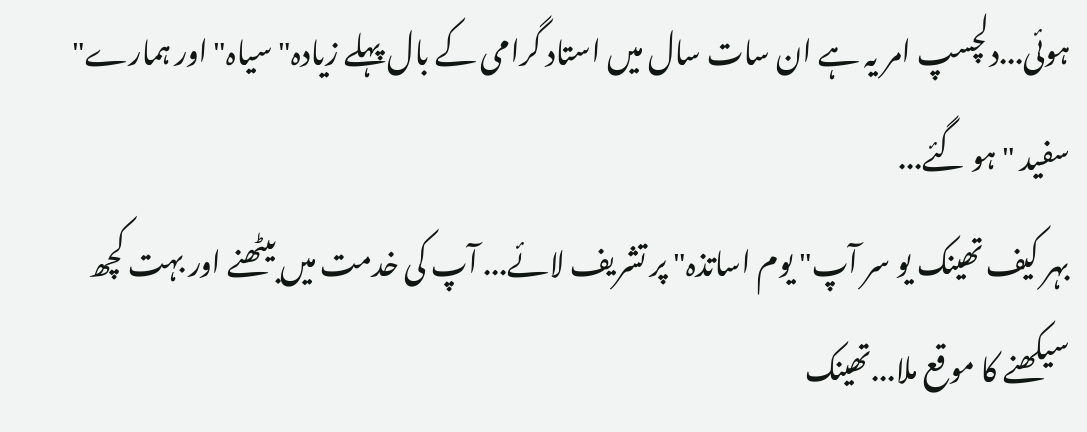ہوئی...دلچسپ امر یہ ہے ان سات سال میں استاد گرامی کے بال پہلے زیادہ" سیاہ" اور ہمارے" سفید "ہو گئے...
بہر کیف تھینک یو سر آپ" یوم اساتذہ" پر تشریف لائے... آپ کی خدمت میں بیٹھنے اور بہت کچھ سیکھنے کا موقع ملا...تھینک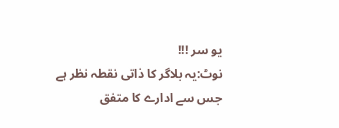یو سر !!!
نوٹ:یہ بلاگر کا ذاتی نقطہ نظر ہے جس سے ادارے کا متفق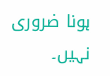ہونا ضروری نہیں۔